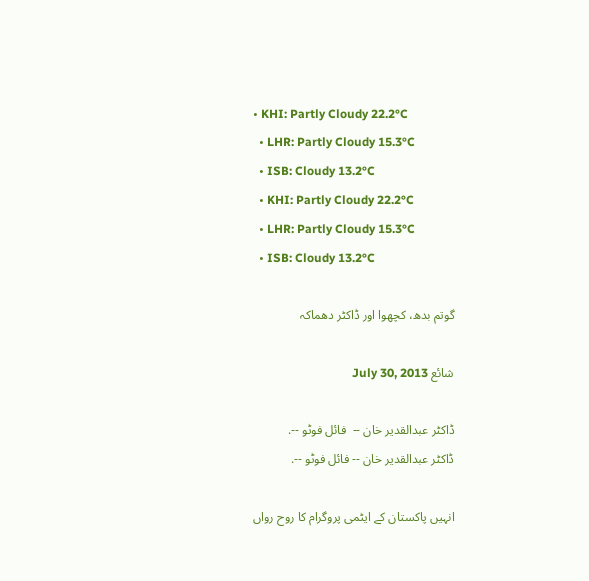• KHI: Partly Cloudy 22.2°C
  • LHR: Partly Cloudy 15.3°C
  • ISB: Cloudy 13.2°C
  • KHI: Partly Cloudy 22.2°C
  • LHR: Partly Cloudy 15.3°C
  • ISB: Cloudy 13.2°C

گوتم بدھ، کچھوا اور ڈاکٹر دھماکہ

شائع July 30, 2013

ڈاکٹر عبدالقدیر خان --  فائل فوٹو --.
ڈاکٹر عبدالقدیر خان -- فائل فوٹو --.

انہیں پاکستان کے ایٹمی پروگرام کا روح رواں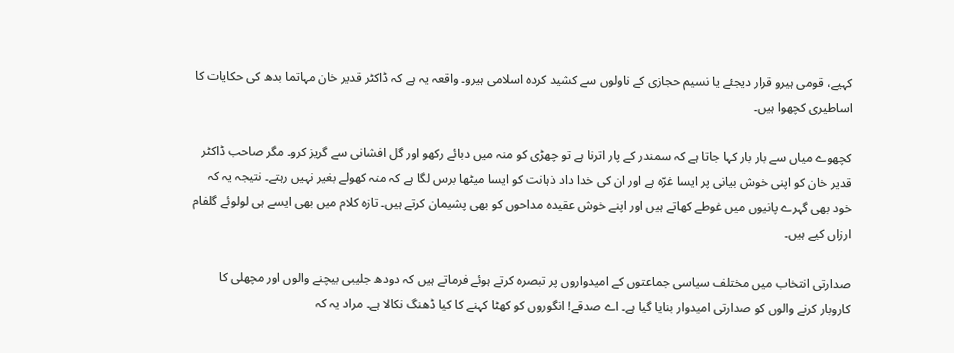کہیے، قومی ہیرو قرار دیجئے یا نسیم حجازی کے ناولوں سے کشید کردہ اسلامی ہیرو۔ واقعہ یہ ہے کہ ڈاکٹر قدیر خان مہاتما بدھ کی حکایات کا اساطیری کچھوا ہیں۔

کچھوے میاں سے بار بار کہا جاتا ہے کہ سمندر کے پار اترنا ہے تو چھڑی کو منہ میں دبائے رکھو اور گل افشانی سے گریز کرو۔ مگر صاحب ڈاکٹر قدیر خان کو اپنی خوش بیانی پر ایسا غرّہ ہے اور ان کی خدا داد ذہانت کو ایسا میٹھا برس لگا ہے کہ منہ کھولے بغیر نہیں رہتے۔ نتیجہ یہ کہ خود بھی گہرے پانیوں میں غوطے کھاتے ہیں اور اپنے خوش عقیدہ مداحوں کو بھی پشیمان کرتے ہیں۔ تازہ کلام میں بھی ایسے ہی لولوئے گلفام ارزاں کیے ہیں۔

صدارتی انتخاب میں مختلف سیاسی جماعتوں کے امیدواروں پر تبصرہ کرتے ہوئے فرماتے ہیں کہ دودھ جلیبی بیچنے والوں اور مچھلی کا کاروبار کرنے والوں کو صدارتی امیدوار بنایا گیا ہے۔ اے صدقے! انگوروں کو کھٹا کہنے کا کیا ڈھنگ نکالا ہے۔ مراد یہ کہ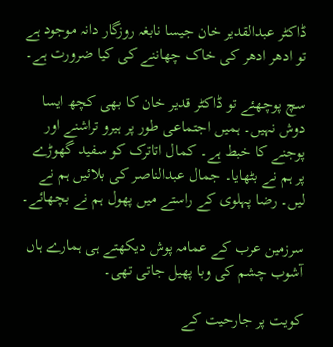ڈاکٹر عبدالقدیر خان جیسا نابغہ روزگار دانہ موجود ہے تو ادھر ادھر کی خاک چھاننے کی کیا ضرورت ہے۔

سچ پوچھئے تو ڈاکٹر قدیر خان کا بھی کچھ ایسا دوش نہیں۔ ہمیں اجتماعی طور پر ہیرو تراشنے اور پوجنے کا خبط ہے۔ کمال اتاترک کو سفید گھوڑے پر ہم نے بٹھایا۔ جمال عبدالناصر کی بلائیں ہم نے لیں۔ رضا پہلوی کے راستے میں پھول ہم نے بچھائے۔

سرزمین عرب کے عمامہ پوش دیکھتے ہی ہمارے ہاں آشوب چشم کی وبا پھیل جاتی تھی۔

کویت پر جارحیت کے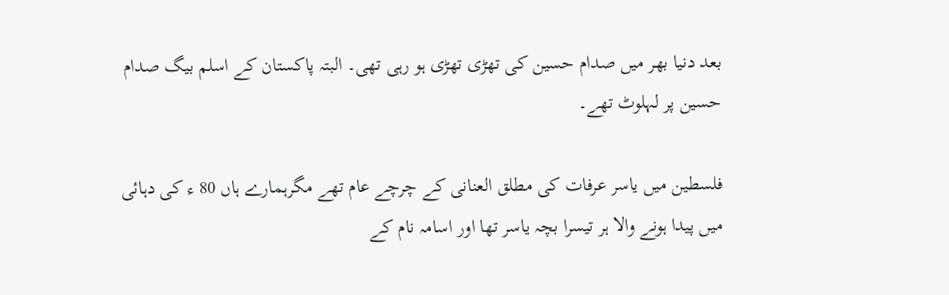بعد دنیا بھر میں صدام حسین کی تھڑی تھڑی ہو رہی تھی۔ البتہ پاکستان کے اسلم بیگ صدام حسین پر لہلوٹ تھے۔

فلسطین میں یاسر عرفات کی مطلق العنانی کے چرچے عام تھے مگرہمارے ہاں 80 ء کی دہائی میں پیدا ہونے والا ہر تیسرا بچہ یاسر تھا اور اسامہ نام کے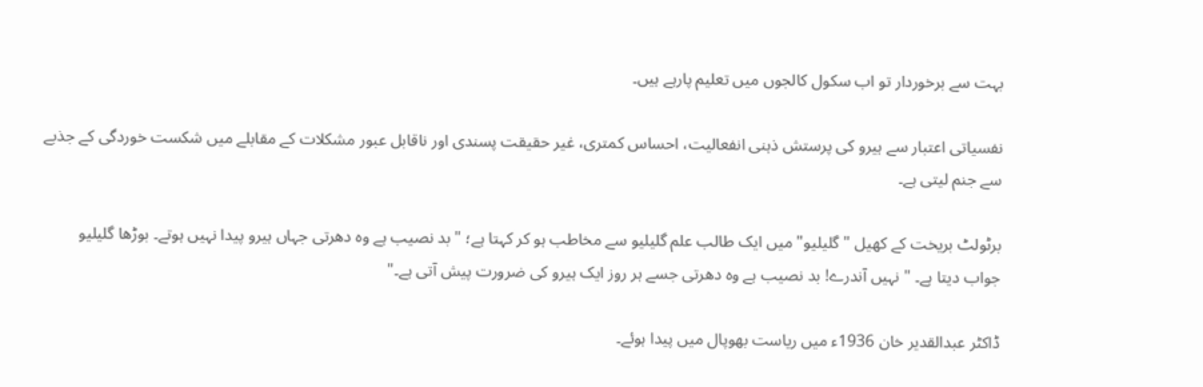بہت سے برخوردار تو اب سکول کالجوں میں تعلیم پارہے ہیں۔

نفسیاتی اعتبار سے ہیرو کی پرستش ذہنی انفعالیت، احساس کمتری، غیر حقیقت پسندی اور ناقابل عبور مشکلات کے مقابلے میں شکست خوردگی کے جذبے سے جنم لیتی ہے۔

برٹولٹ بریخت کے کھیل "گلیلیو" میں ایک طالب علم گلیلیو سے مخاطب ہو کر کہتا ہے؛ "بد نصیب ہے وہ دھرتی جہاں ہیرو پیدا نہیں ہوتے۔ بوڑھا گلیلیو جواب دیتا ہے۔ "نہیں آندرے! بد نصیب ہے وہ دھرتی جسے ہر روز ایک ہیرو کی ضرورت پیش آتی ہے۔"

ڈاکٹر عبدالقدیر خان 1936ء میں ریاست بھوپال میں پیدا ہوئے۔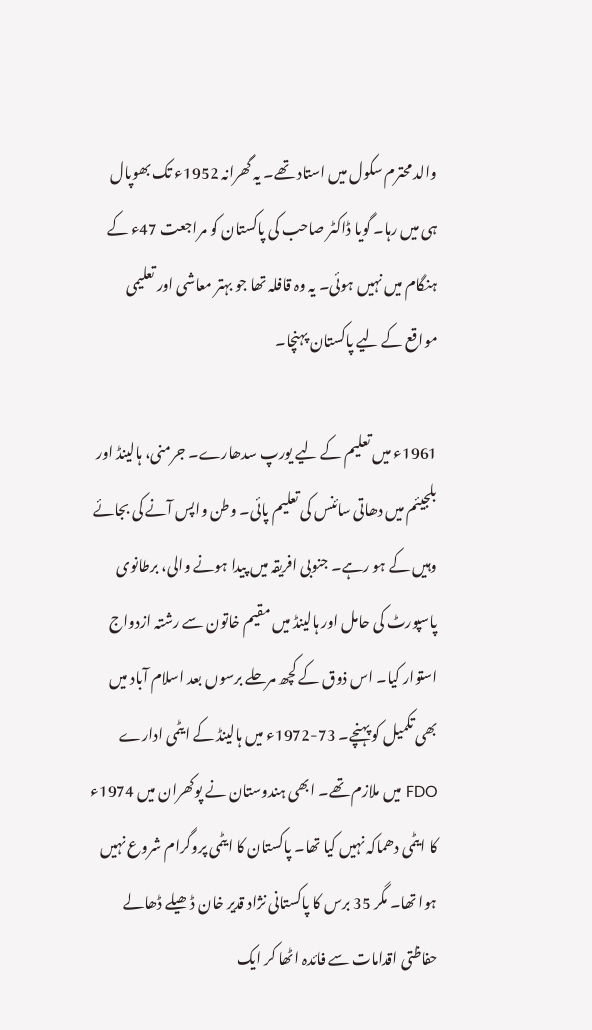والد محترم سکول میں استاد تھے۔ یہ گھرانہ 1952ء تک بھوپال ہی میں رہا۔ گویا ڈاکٹر صاحب کی پاکستان کو مراجعت 47ء کے ہنگام میں نہیں ہوئی۔ یہ وہ قافلہ تھا جو بہتر معاشی اور تعلیمی مواقع کے لیے پاکستان پہنچا۔

1961ء میں تعلیم کے لیے یورپ سدھارے۔ جرمنی، ہالینڈ اور بلجیئم میں دھاتی سائنس کی تعلیم پائی۔ وطن واپس آنے کی بجائے وہیں کے ہو رہے۔ جنوبی افریقہ میں پیدا ہونے والی، برطانوی پاسپورٹ کی حامل اور ہالینڈ میں مقیم خاتون سے رشتہ ازدواج استوار کیا۔ اس ذوق کے کچھ مرحلے برسوں بعد اسلام آباد میں بھی تکمیل کو پہنچے۔ 73-1972ء میں ہالینڈ کے ایٹمی ادارے FDO میں ملازم تھے۔ ابھی ہندوستان نے پوکھران میں 1974ء کا ایٹمی دھماکہ نہیں کیا تھا۔ پاکستان کا ایٹمی پروگرام شروع نہیں ہوا تھا۔ مگر 35 برس کا پاکستانی نژاد قدیر خان ڈھیلے ڈھالے حفاظتی اقدامات سے فائدہ اٹھا کر ایک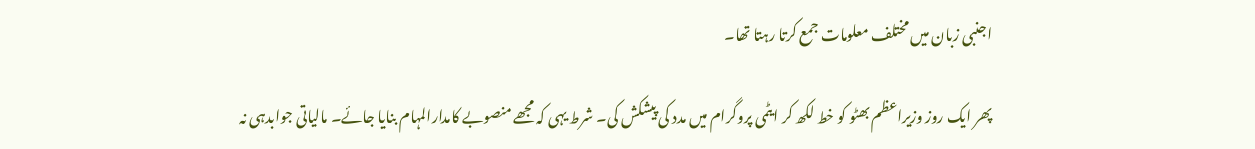اجنبی زبان میں مختلف معلومات جمع کرتا رہتا تھا۔

پھر ایک روز وزیراعظم بھٹو کو خط لکھ کر ایٹمی پروگرام میں مدد کی پیشکش کی۔ شرط یہی کہ مجھے منصوبے کامدارالمہام بنایا جائے۔ مالیاتی جوابدہی نہ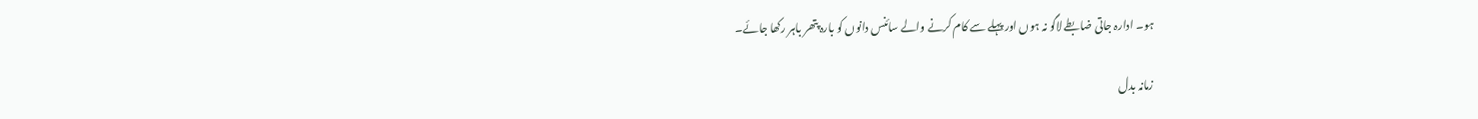ہو۔ ادارہ جاتی ضابطے لاگو نہ ہوں اور پہلے سے کام کرنے والے سائنس دانوں کو بارہ پتھر باہر رکھا جائے۔

زمانہ بدل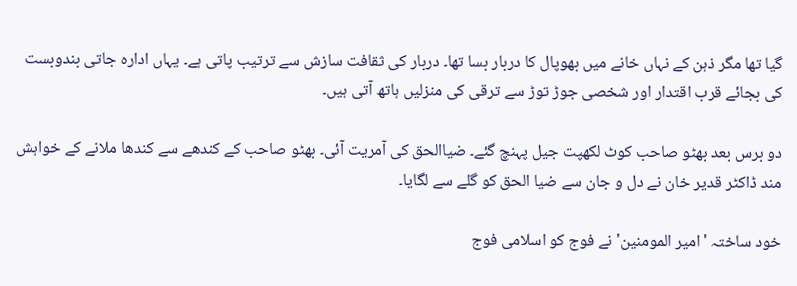گیا تھا مگر ذہن کے نہاں خانے میں بھوپال کا دربار بسا تھا۔ دربار کی ثقافت سازش سے ترتیب پاتی ہے۔ یہاں ادارہ جاتی بندوبست کی بجائے قرب اقتدار اور شخصی جوڑ توڑ سے ترقی کی منزلیں ہاتھ آتی ہیں۔

دو برس بعد بھٹو صاحب کوٹ لکھپت جیل پہنچ گئے۔ ضیاالحق کی آمریت آئی۔ بھٹو صاحب کے کندھے سے کندھا ملانے کے خواہش مند ڈاکٹر قدیر خان نے دل و جان سے ضیا الحق کو گلے سے لگایا۔

خود ساختہ 'امیر المومنین' نے فوج کو اسلامی فوج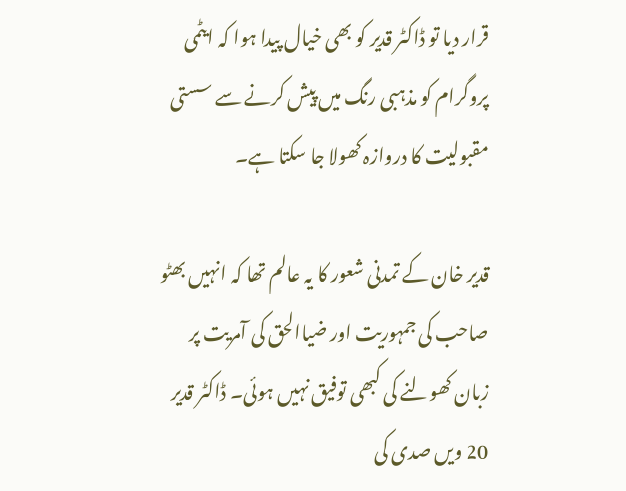قرار دیا تو ڈاکٹر قدیر کو بھی خیال پیدا ہوا کہ ایٹمی پروگرام کو مذہبی رنگ میں پیش کرنے سے سستی مقبولیت کا دروازہ کھولا جا سکتا ہے۔

قدیر خان کے تمدنی شعور کا یہ عالم تھا کہ انہیں بھٹو صاحب کی جمہوریت اور ضیاالحق کی آمریت پر زبان کھولنے کی کبھی توفیق نہیں ہوئی۔ ڈاکٹر قدیر 20 ویں صدی کی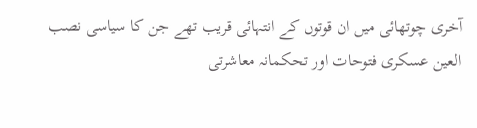آخری چوتھائی میں ان قوتوں کے انتہائی قریب تھے جن کا سیاسی نصب العین عسکری فتوحات اور تحکمانہ معاشرتی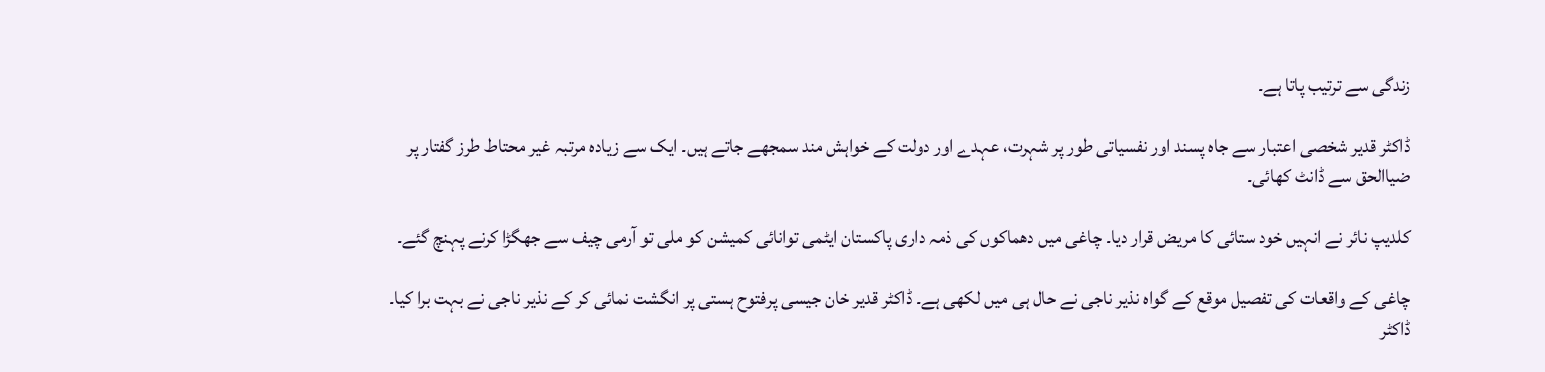زندگی سے ترتیب پاتا ہے۔

ڈاکٹر قدیر شخصی اعتبار سے جاہ پسند اور نفسیاتی طور پر شہرت، عہدے اور دولت کے خواہش مند سمجھے جاتے ہیں۔ ایک سے زیادہ مرتبہ غیر محتاط طرز گفتار پر ضیاالحق سے ڈانٹ کھائی۔

کلدیپ نائر نے انہیں خود ستائی کا مریض قرار دیا۔ چاغی میں دھماکوں کی ذمہ داری پاکستان ایٹمی توانائی کمیشن کو ملی تو آرمی چیف سے جھگڑا کرنے پہنچ گئے۔

چاغی کے واقعات کی تفصیل موقع کے گواہ نذیر ناجی نے حال ہی میں لکھی ہے۔ ڈاکٹر قدیر خان جیسی پرفتوح ہستی پر انگشت نمائی کر کے نذیر ناجی نے بہت برا کیا۔ ڈاکٹر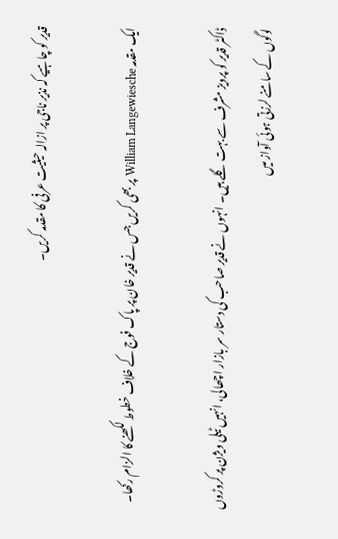قدیر کو چاہیے کہ نذیر ناجی پر ازالہ حیثیت عرفی کا مقدمہ کریں۔

ایک مقدمہ William Langewiesche پر بھی کریں جس نے قدیر خان پر پاک فوج کے خلاف خطوط لکھنے کا الزام رکھا۔

ڈاکٹر قدیر کو پرویز مشرف سے بہت گلے ہیں۔ انہوں نے قدیر صاحب کی دستار سر بازار اچھالی، انہیں ٹیلی ویژن پر کروڑوں لوگوں کے سامنے لرزتی ہوئی آواز میں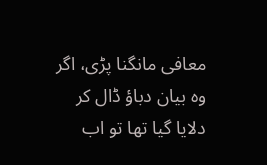معافی مانگنا پڑی، اگر وہ بیان دباؤ ڈال کر دلایا گیا تھا تو اب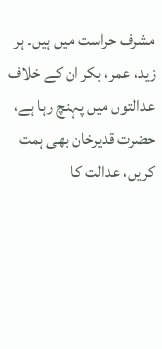مشرف حراست میں ہیں۔ ہر زید، عمر، بکر ان کے خلاف عدالتوں میں پہنچ رہا ہے، حضرت قدیرخان بھی ہمت کریں، عدالت کا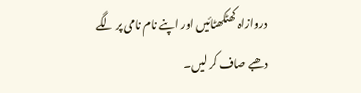دروازاہ کھٹکھٹائیں اور اپنے نام نامی پر لگے دھبے صاف کر لیں۔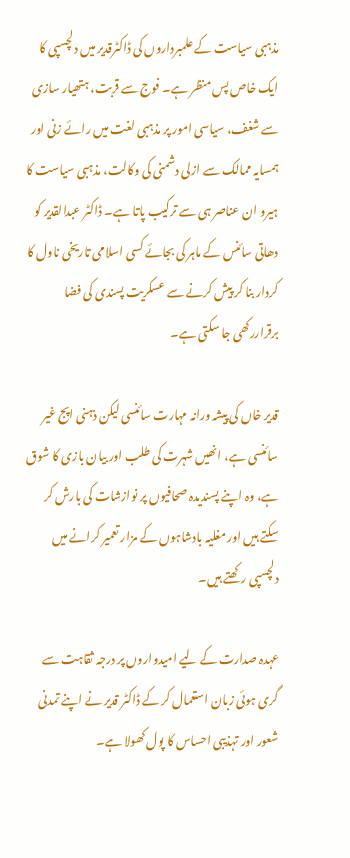مذہبی سیاست کے علمبرداروں کی ڈاکٹرقدیر میں دلچسپی کا ایک خاص پس منظر ہے۔ فوج سے قربت، ہتھیار سازی سے شغف، سیاسی امور پر مذہبی لغت میں رائے زنی اور ہمسایہ ممالک سے ازلی دشمنی کی وکالت، مذہبی سیاست کا ہیرو ان عناصر ہی سے ترکیب پاتا ہے۔ ڈاکٹر عبدالقدیر کو دھاتی سائنس کے ماہر کی بجائے کسی اسلامی تاریخی ناول کا کردار بنا کر پیش کرنے سے عسکریت پسندی کی فضا برقراررکھی جا سکتی ہے۔

قدیر خاں کی پیشہ ورانہ مہارت سائنسی لیکن ذہنی اپج غیر سائنسی ہے، انھیں شہرت کی طلب اور بیان بازی کا شوق ہے، وہ اپنے پسندیدہ صحافیوں پر نوازشات کی بارش کر سکتے ہیں اور مغلیہ بادشاہوں کے مزار تعمیر کرانے میں دلچسپی رکھتے ہیں۔

عہدہ صدارت کے لیے امیدواروں پر درجہ ثقاہت سے گری ہوئی زبان استعمال کر کے ڈاکٹر قدیر نے اپنے تمدنی شعور اور تہذیبی احساس کا پول کھولا ہے۔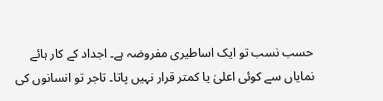حسب نسب تو ایک اساطیری مفروضہ ہے۔ اجداد کے کار ہائے نمایاں سے کوئی اعلیٰ یا کمتر قرار نہیں پاتا۔ تاجر تو انسانوں کی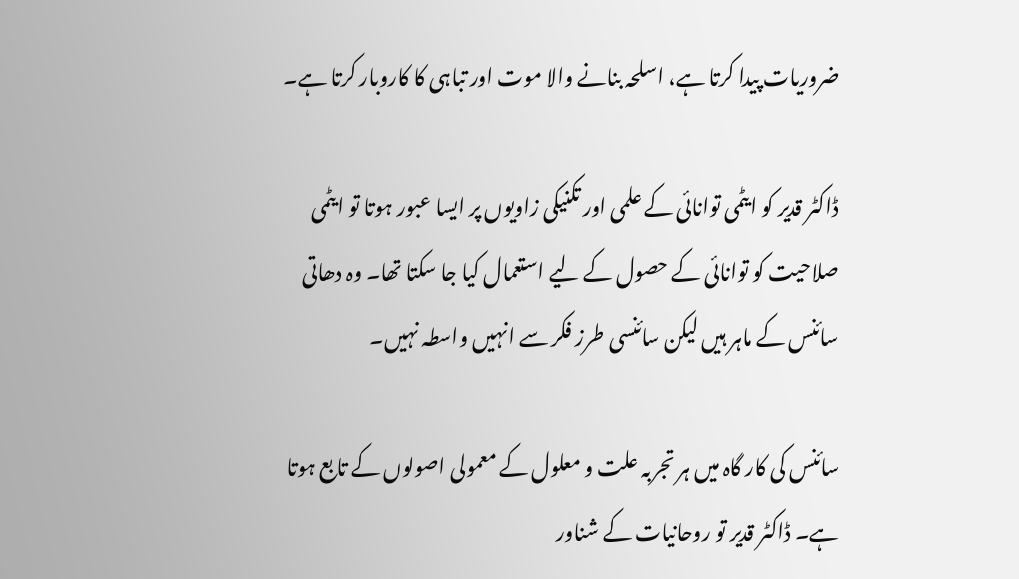ضروریات پیدا کرتا ہے، اسلحہ بنانے والا موت اور تباہی کا کاروبار کرتا ہے۔

ڈاکٹر قدیر کو ایٹمی توانائی کے علمی اور تکنیکی زاویوں پر ایسا عبور ہوتا تو ایٹمی صلاحیت کو توانائی کے حصول کے لیے استعمال کیا جا سکتا تھا۔ وہ دھاتی سائنس کے ماہر ہیں لیکن سائنسی طرز فکر سے انہیں واسطہ نہیں۔

سائنس کی کار گاہ میں ہر تجربہ علت و معلول کے معمولی اصولوں کے تابع ہوتا ہے۔ ڈاکٹر قدیر تو روحانیات کے شناور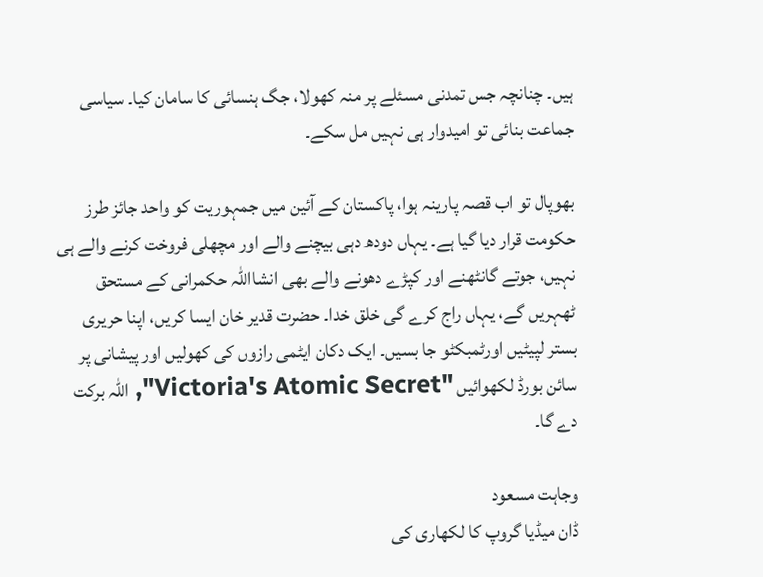ہیں۔ چنانچہ جس تمدنی مسئلے پر منہ کھولا، جگ ہنسائی کا سامان کیا۔ سیاسی جماعت بنائی تو امیدوار ہی نہیں مل سکے۔

بھوپال تو اب قصہ پارینہ ہوا، پاکستان کے آئین میں جمہوریت کو واحد جائز طرز حکومت قرار دیا گیا ہے۔ یہاں دودھ دہی بیچنے والے اور مچھلی فروخت کرنے والے ہی نہیں، جوتے گانٹھنے اور کپڑے دھونے والے بھی انشااللہ حکمرانی کے مستحق ٹھہریں گے، یہاں راج کرے گی خلق خدا۔ حضرت قدیر خان ایسا کریں، اپنا حریری بستر لپیٹیں اورٹمبکٹو جا بسیں۔ ایک دکان ایٹمی رازوں کی کھولیں اور پیشانی پر سائن بورڈ لکھوائیں "Victoria's Atomic Secret", اللہ برکت دے گا۔

وجاہت مسعود
ڈان میڈیا گروپ کا لکھاری کی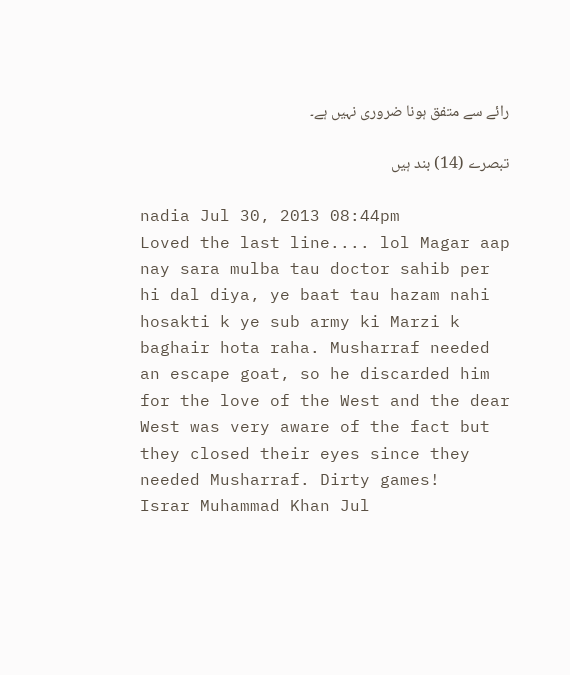رائے سے متفق ہونا ضروری نہیں ہے۔

تبصرے (14) بند ہیں

nadia Jul 30, 2013 08:44pm
Loved the last line.... lol Magar aap nay sara mulba tau doctor sahib per hi dal diya, ye baat tau hazam nahi hosakti k ye sub army ki Marzi k baghair hota raha. Musharraf needed an escape goat, so he discarded him for the love of the West and the dear West was very aware of the fact but they closed their eyes since they needed Musharraf. Dirty games!
Israr Muhammad Khan Jul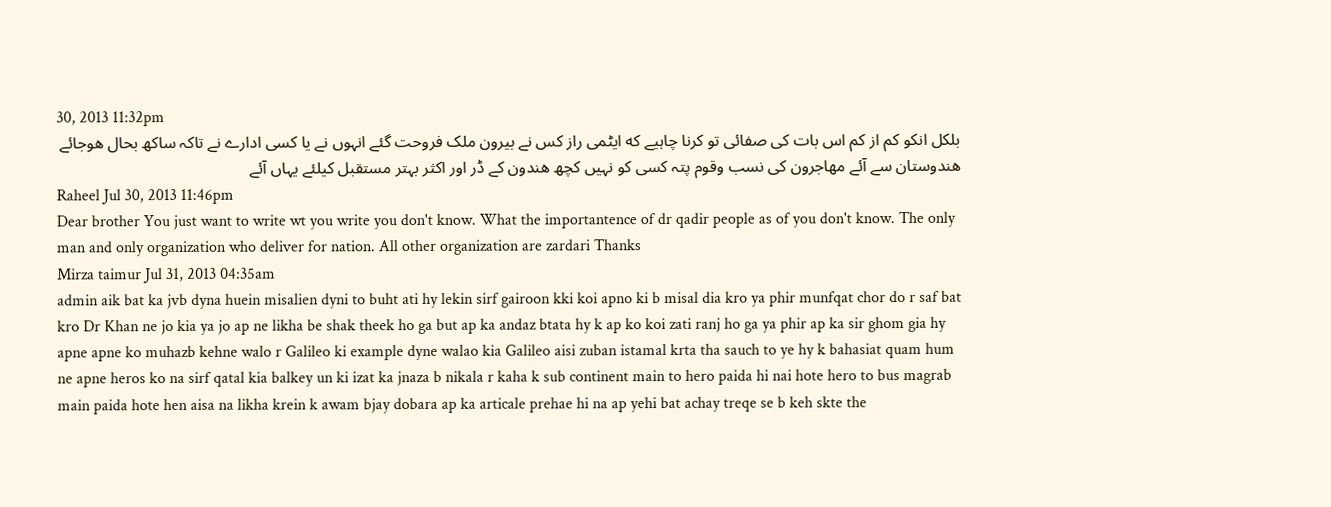30, 2013 11:32pm
بلکل انکو کم از کم اس بات کی صفائی تو کرنا چاہیے که ایٹمی راز کس نے بیرون ملک فروحت گئے انہوں نے یا کسی ادارے نے تاکہ ساکھ بحال هوجائے هندوستان سے آئے مهاجرون کی نسب وقوم پتہ کسی کو نہیں کچھ هندون کے ڈر اور اکثر بہتر مستقبل کیلئے یہاں آئے
Raheel Jul 30, 2013 11:46pm
Dear brother You just want to write wt you write you don't know. What the importantence of dr qadir people as of you don't know. The only man and only organization who deliver for nation. All other organization are zardari Thanks
Mirza taimur Jul 31, 2013 04:35am
admin aik bat ka jvb dyna huein misalien dyni to buht ati hy lekin sirf gairoon kki koi apno ki b misal dia kro ya phir munfqat chor do r saf bat kro Dr Khan ne jo kia ya jo ap ne likha be shak theek ho ga but ap ka andaz btata hy k ap ko koi zati ranj ho ga ya phir ap ka sir ghom gia hy apne apne ko muhazb kehne walo r Galileo ki example dyne walao kia Galileo aisi zuban istamal krta tha sauch to ye hy k bahasiat quam hum ne apne heros ko na sirf qatal kia balkey un ki izat ka jnaza b nikala r kaha k sub continent main to hero paida hi nai hote hero to bus magrab main paida hote hen aisa na likha krein k awam bjay dobara ap ka articale prehae hi na ap yehi bat achay treqe se b keh skte the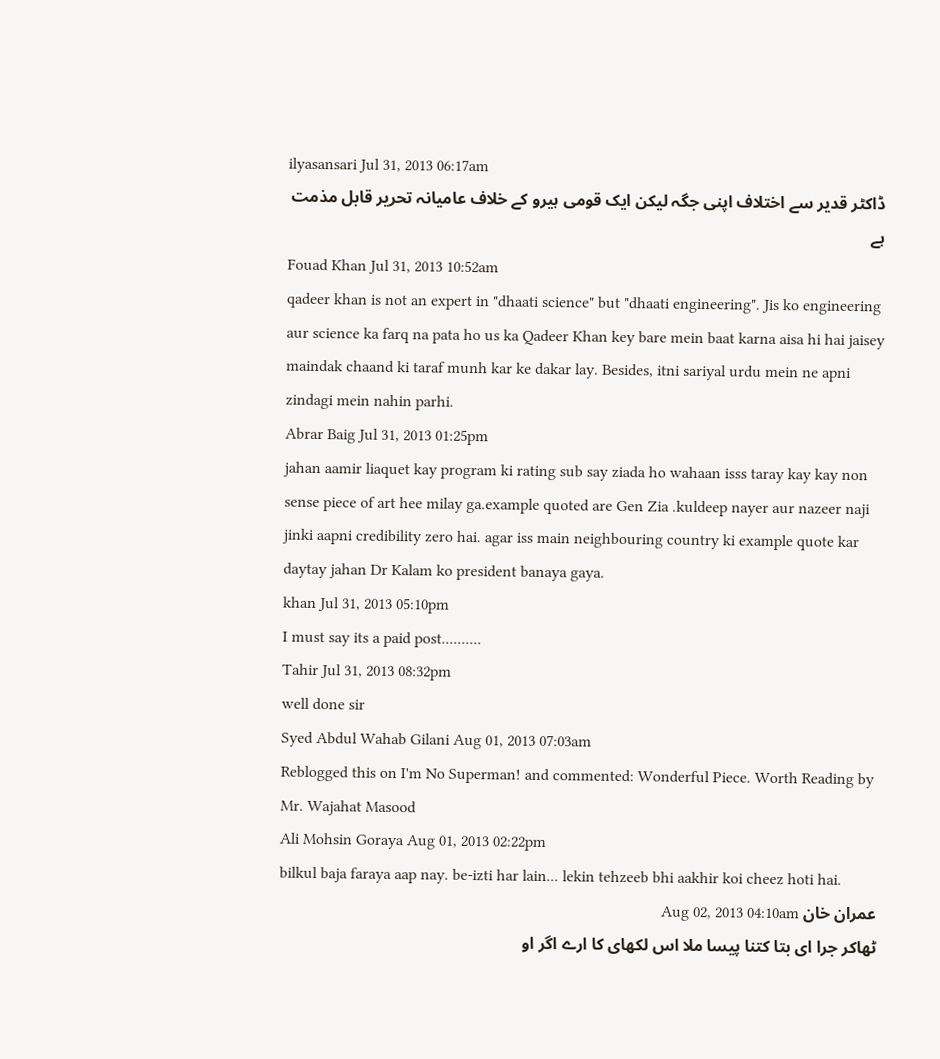ilyasansari Jul 31, 2013 06:17am
ڈاکٹر قدیر سے اختلاف اپنی جگہ لیکن ایک قومی ہیرو کے خلاف عامیانہ تحریر قابل مذمت ہے
Fouad Khan Jul 31, 2013 10:52am
qadeer khan is not an expert in "dhaati science" but "dhaati engineering". Jis ko engineering aur science ka farq na pata ho us ka Qadeer Khan key bare mein baat karna aisa hi hai jaisey maindak chaand ki taraf munh kar ke dakar lay. Besides, itni sariyal urdu mein ne apni zindagi mein nahin parhi.
Abrar Baig Jul 31, 2013 01:25pm
jahan aamir liaquet kay program ki rating sub say ziada ho wahaan isss taray kay kay non sense piece of art hee milay ga.example quoted are Gen Zia .kuldeep nayer aur nazeer naji jinki aapni credibility zero hai. agar iss main neighbouring country ki example quote kar daytay jahan Dr Kalam ko president banaya gaya.
khan Jul 31, 2013 05:10pm
I must say its a paid post..........
Tahir Jul 31, 2013 08:32pm
well done sir
Syed Abdul Wahab Gilani Aug 01, 2013 07:03am
Reblogged this on I'm No Superman! and commented: Wonderful Piece. Worth Reading by Mr. Wajahat Masood
Ali Mohsin Goraya Aug 01, 2013 02:22pm
bilkul baja faraya aap nay. be-izti har lain... lekin tehzeeb bhi aakhir koi cheez hoti hai.
عمران خان Aug 02, 2013 04:10am
ٹھاکر جرا ای بتا کتنا پیسا ملا اس لکھای کا ارے اگر او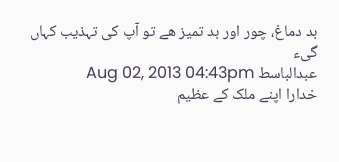بد دماغ، چور اور بد تمیز ھے تو آپ کی تہذیب کہاں گیء
عبدالباسط Aug 02, 2013 04:43pm
خدارا اپنے ملک کے عظیم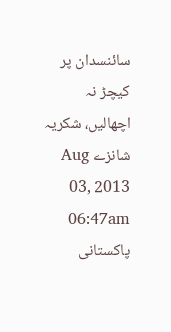سائنسدان پر کیچڑ نہ اچھالیں، شکریہ
شانزے Aug 03, 2013 06:47am
پاکستانی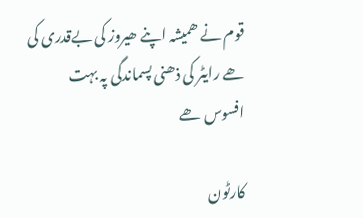قوم نے ھمیشہ اپنے ھیروز کی بےقدری کی ھے رایٹر کی ذھنی پسماندگی پہ بہت افسوس ھے

کارٹون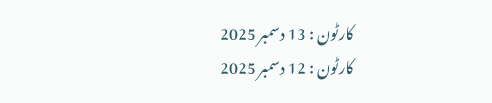کارٹون : 13 دسمبر 2025
کارٹون : 12 دسمبر 2025